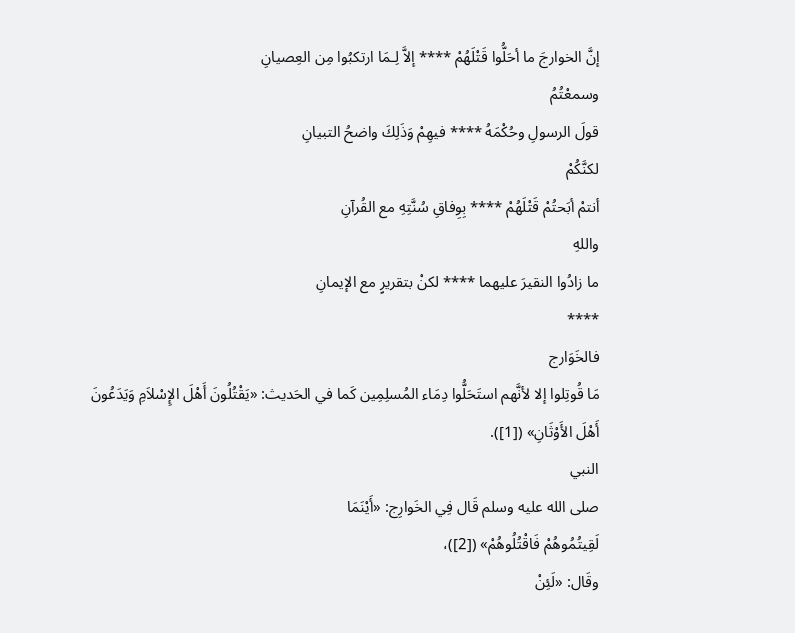إنَّ الخوارجَ ما أحَلُّوا قَتْلَهُمْ **** إلاَّ لِـمَا ارتكبُوا مِن العِصيانِ
وسمعْتُمُ
قولَ الرسولِ وحُكْمَهُ **** فيهِمْ وَذَلِكَ واضحُ التبيانِ
لكنَّكُمْ
أنتمْ أبَحتُمْ قَتْلَهُمْ **** بِوِفاقِ سُنَّتِهِ مع القُرآنِ
واللهِ
ما زادُوا النقيرَ عليهما **** لكنْ بتقريرٍ مع الإيمانِ
****
فالخَوَارج
مَا قُوتِلوا إلا لأنَّهم استَحَلُّوا دِمَاء المُسلِمِين كَما في الحَديث: «يَقْتُلُونَ أَهْلَ الإِسْلاَمِ وَيَدَعُونَ
أَهْلَ الأَوْثَانِ» ([1]).
النبي
صلى الله عليه وسلم قَال فِي الخَوارِج: «أَيْنَمَا
لَقِيتُمُوهُمْ فَاقْتُلُوهُمْ» ([2])،
وقَال: «لَئِنْ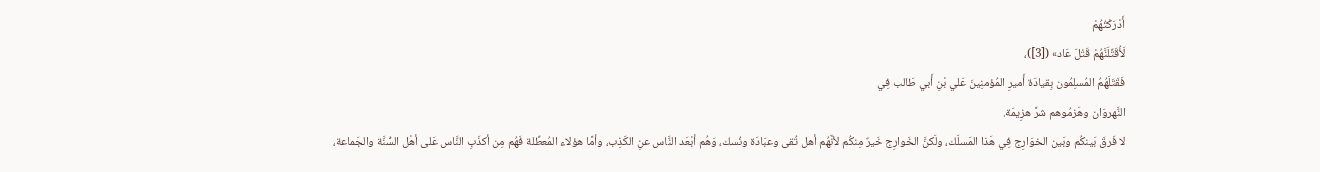أَدْرَكْتُهُمْ
لَأُقَتِّلَنَّهُمْ قَتْلَ عَاد» ([3])،
فَقَتَلَهُمُ المُسلِمُون بِقيادَة أَميرِ المُؤمنِينَ عَلي بْنِ أَبي طَالب فِي
النَّهروَان وهَزمُوهم شرَّ هزِيمَة.
لا فَرقَ بَينكُم وبَين الخوَارِج فِي هَذا المَسلَك، ولَكنَّ الخَوارِج خَيرٌ مِنكُم لأنَّهُم أهل تُقى وعبَادَة ونُسك، وَهُم أبْعَد النَّاس عنِ الكَذِب، وأمَّا هؤلاء المُعطِّلة فَهُم مِن أكذَبِ النَّاس عَلى أهْل السُّنَّة والجَماعة،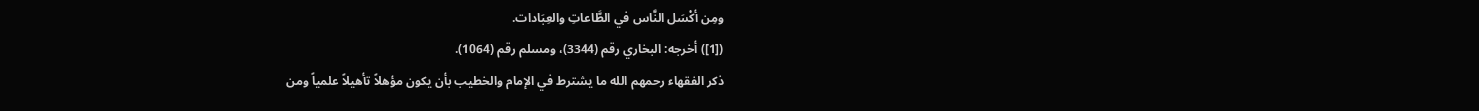ومِن أكْسَل النَّاس في الطَّاعاتِ والعِبَادات.
([1]) أخرجه: البخاري رقم (3344)، ومسلم رقم (1064).
ذكر الفقهاء رحمهم الله ما يشترط في الإمام والخطيب بأن يكون مؤهلاً تأهيلاً علمياً ومن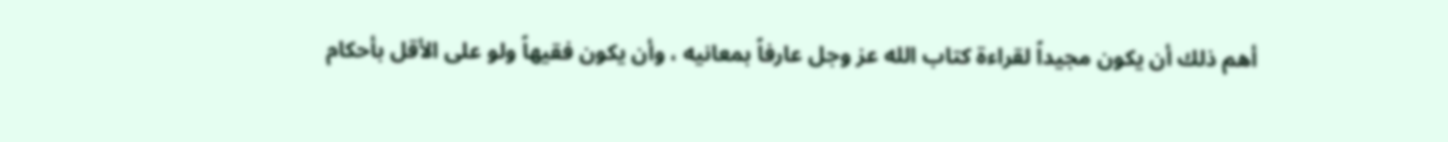أهم ذلك أن يكون مجيداً لقراءة كتاب الله عز وجل عارفاً بمعانيه ، وأن يكون فقيهاً ولو على الأقل بأحكام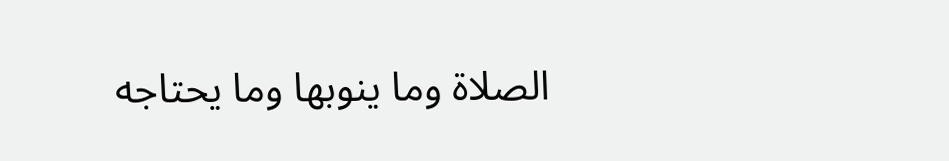الصلاة وما ينوبها وما يحتاجه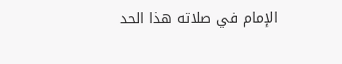الإمام في صلاته هذا الحد